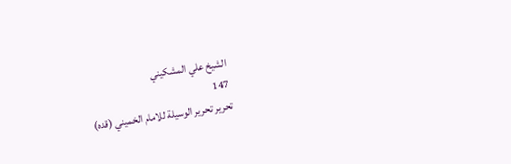الشيخ علي المشكيني
147
تحرير تحرير الوسيلة للامام الخميني (قده)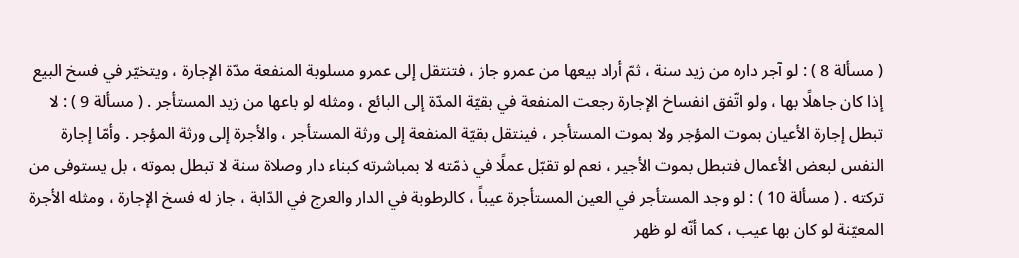( مسألة 8 ) : لو آجر داره من زيد سنة ، ثمّ أراد بيعها من عمرو جاز ، فتنتقل إلى عمرو مسلوبة المنفعة مدّة الإجارة ، ويتخيّر في فسخ البيع إذا كان جاهلًا بها ، ولو اتّفق انفساخ الإجارة رجعت المنفعة في بقيّة المدّة إلى البائع ، ومثله لو باعها من زيد المستأجر . ( مسألة 9 ) : لا تبطل إجارة الأعيان بموت المؤجر ولا بموت المستأجر ، فينتقل بقيّة المنفعة إلى ورثة المستأجر ، والأجرة إلى ورثة المؤجر . وأمّا إجارة النفس لبعض الأعمال فتبطل بموت الأجير ، نعم لو تقبّل عملًا في ذمّته لا بمباشرته كبناء دار وصلاة سنة لا تبطل بموته ، بل يستوفى من تركته . ( مسألة 10 ) : لو وجد المستأجر في العين المستأجرة عيباً ، كالرطوبة في الدار والعرج في الدّابة ، جاز له فسخ الإجارة ، ومثله الأجرة المعيّنة لو كان بها عيب ، كما أنّه لو ظهر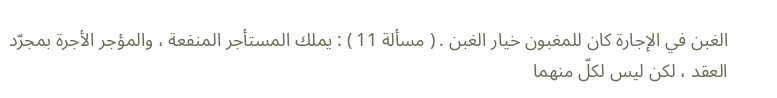الغبن في الإجارة كان للمغبون خيار الغبن . ( مسألة 11 ) : يملك المستأجر المنفعة ، والمؤجر الأجرة بمجرّد العقد ، لكن ليس لكلّ منهما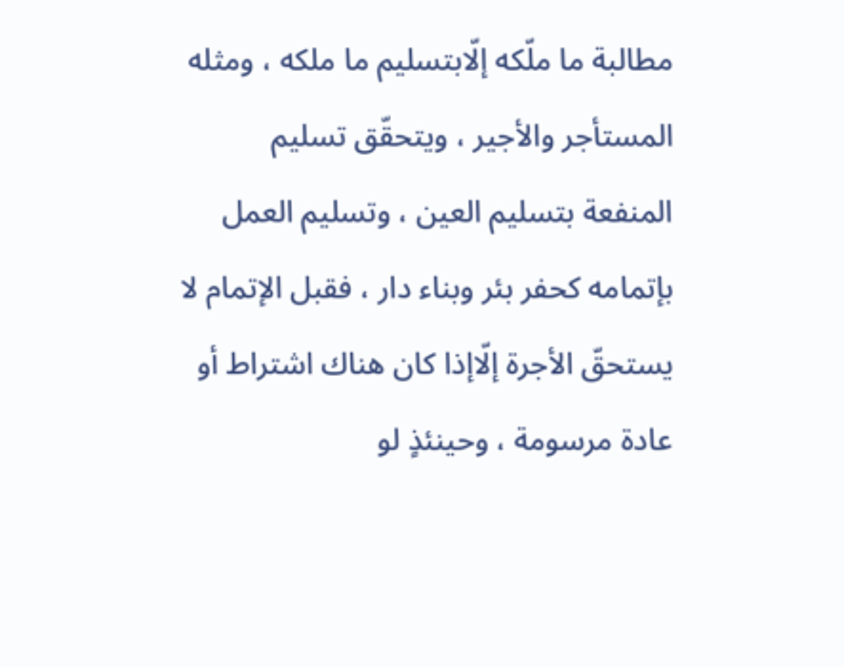مطالبة ما ملّكه إلّابتسليم ما ملكه ، ومثله المستأجر والأجير ، ويتحقّق تسليم المنفعة بتسليم العين ، وتسليم العمل بإتمامه كحفر بئر وبناء دار ، فقبل الإتمام لا يستحقّ الأجرة إلّاإذا كان هناك اشتراط أو عادة مرسومة ، وحينئذٍ لو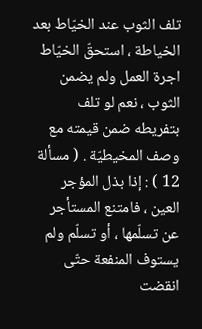تلف الثوب عند الخيّاط بعد الخياطة ، استحقّ الخيّاط اجرة العمل ولم يضمن الثوب ، نعم لو تلف بتفريطه ضمن قيمته مع وصف المخيطيّة . ( مسألة 12 ) : إذا بذل المؤجر العين ، فامتنع المستأجر عن تسلّمها ، أو تسلّم ولم يستوف المنفعة حتّى انقضت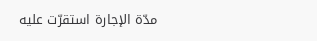مدّة الإجارة استقرّت عليه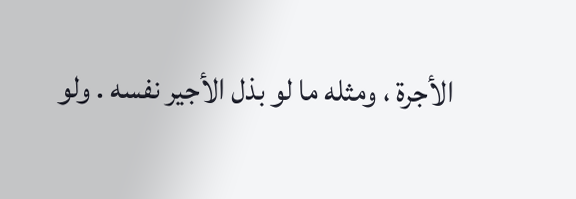الأجرة ، ومثله ما لو بذل الأجير نفسه . ولو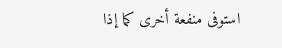استوفى منفعة أخرى كما إذا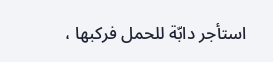استأجر دابّة للحمل فركبها ،